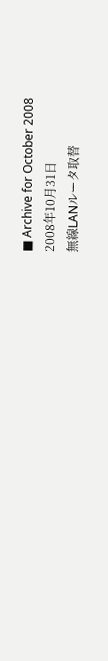■ Archive for October 2008
2008年10月31日
無線LANルータ取替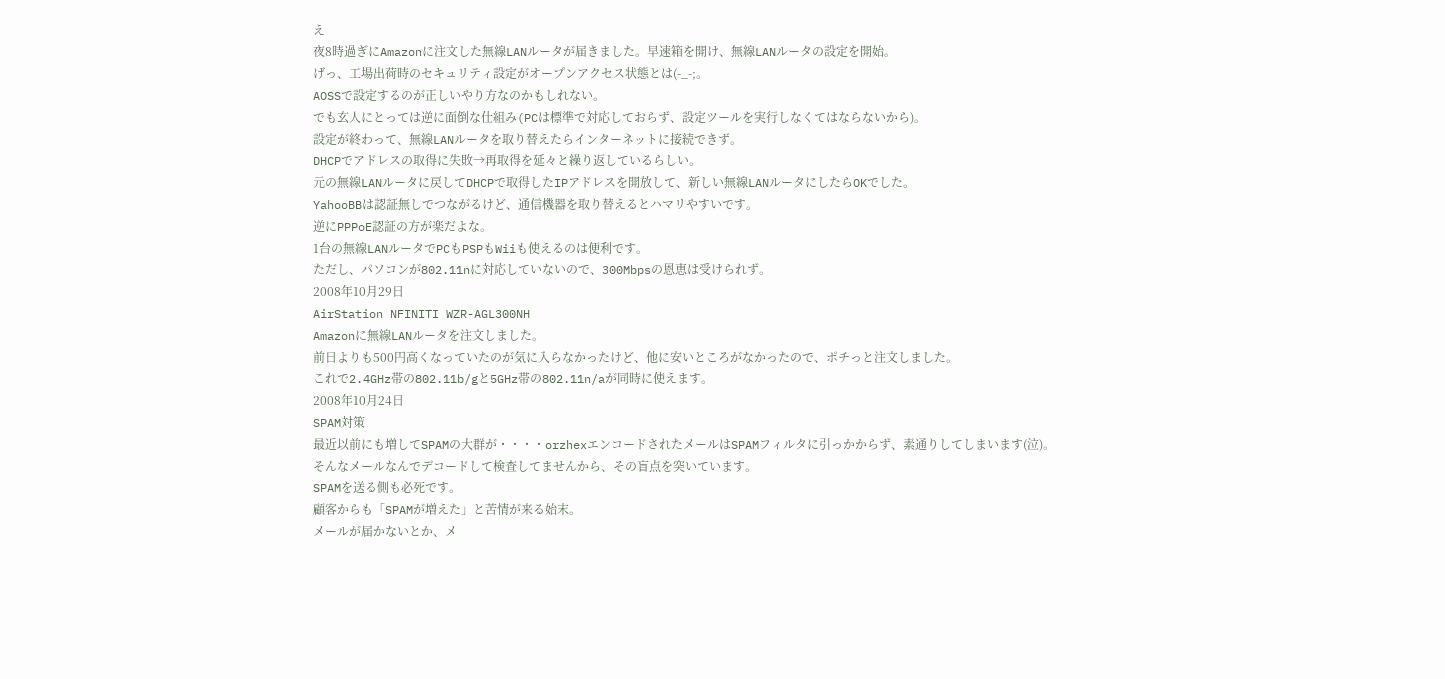え
夜8時過ぎにAmazonに注文した無線LANルータが届きました。早速箱を開け、無線LANルータの設定を開始。
げっ、工場出荷時のセキュリティ設定がオープンアクセス状態とは(-_-;。
AOSSで設定するのが正しいやり方なのかもしれない。
でも玄人にとっては逆に面倒な仕組み(PCは標準で対応しておらず、設定ツールを実行しなくてはならないから)。
設定が終わって、無線LANルータを取り替えたらインターネットに接続できず。
DHCPでアドレスの取得に失敗→再取得を延々と繰り返しているらしい。
元の無線LANルータに戻してDHCPで取得したIPアドレスを開放して、新しい無線LANルータにしたらOKでした。
YahooBBは認証無しでつながるけど、通信機器を取り替えるとハマリやすいです。
逆にPPPoE認証の方が楽だよな。
1台の無線LANルータでPCもPSPもWiiも使えるのは便利です。
ただし、パソコンが802.11nに対応していないので、300Mbpsの恩恵は受けられず。
2008年10月29日
AirStation NFINITI WZR-AGL300NH
Amazonに無線LANルータを注文しました。
前日よりも500円高くなっていたのが気に入らなかったけど、他に安いところがなかったので、ポチっと注文しました。
これで2.4GHz帯の802.11b/gと5GHz帯の802.11n/aが同時に使えます。
2008年10月24日
SPAM対策
最近以前にも増してSPAMの大群が・・・・orzhexエンコードされたメールはSPAMフィルタに引っかからず、素通りしてしまいます(泣)。
そんなメールなんでデコードして検査してませんから、その盲点を突いています。
SPAMを送る側も必死です。
顧客からも「SPAMが増えた」と苦情が来る始末。
メールが届かないとか、メ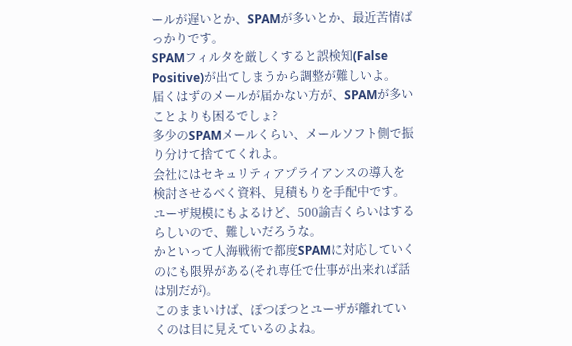ールが遅いとか、SPAMが多いとか、最近苦情ばっかりです。
SPAMフィルタを厳しくすると誤検知(False Positive)が出てしまうから調整が難しいよ。
届くはずのメールが届かない方が、SPAMが多いことよりも困るでしょ?
多少のSPAMメールくらい、メールソフト側で振り分けて捨ててくれよ。
会社にはセキュリティアプライアンスの導入を検討させるべく資料、見積もりを手配中です。
ユーザ規模にもよるけど、500諭吉くらいはするらしいので、難しいだろうな。
かといって人海戦術で都度SPAMに対応していくのにも限界がある(それ専任で仕事が出来れば話は別だが)。
このままいけば、ぽつぽつとユーザが離れていくのは目に見えているのよね。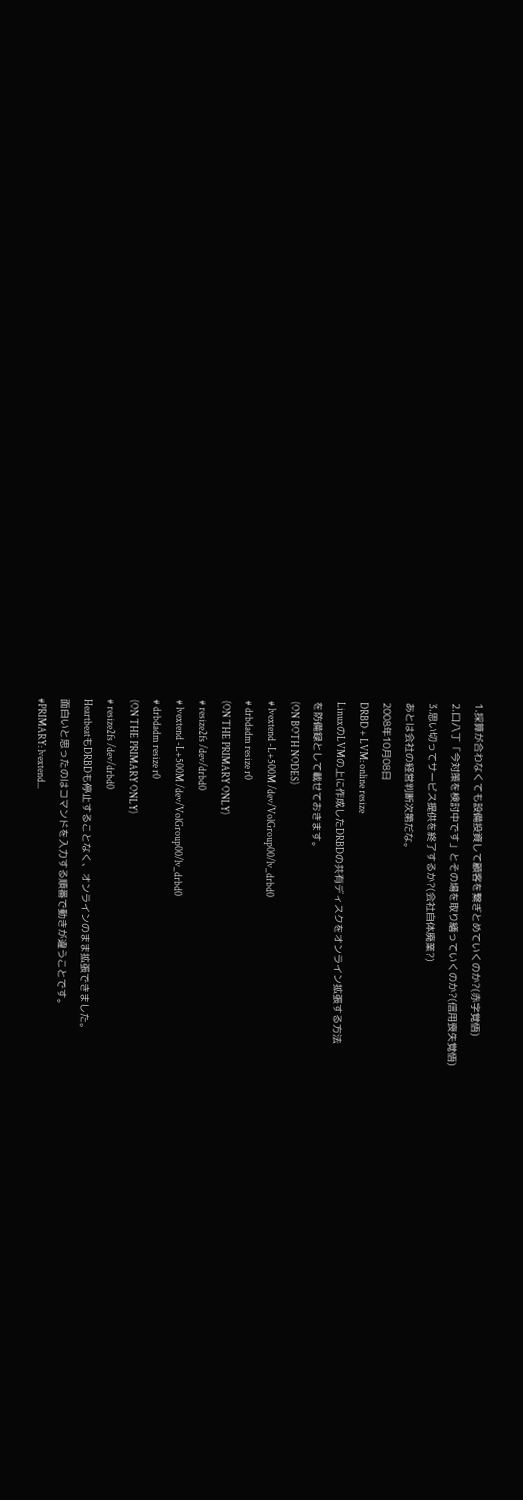1.採算が合わなくても設備投資して顧客を繋ぎとめていくのか?(赤字覚悟)
2.口八丁「今対策を検討中です」とその場を取り繕っていくのか?(信用喪失覚悟)
3.思い切ってサービス提供を終了するか?(会社自体廃業?)
あとは会社の経営判断次第だな。
2008年10月08日
DRBD + LVM: online resize
LinuxのLVMの上に作成したDRBDの共有ディスクをオンライン拡張する方法
を防備録として載せておきます。
(ON BOTH NODES)
# lvextend -L+500M /dev/VolGroup00/lv_drbd0
# drbdadm resize r0
(ON THE PRIMARY ONLY)
# resize2fs /dev/drbd0
# lvextend -L+500M /dev/VolGroup00/lv_drbd0
# drbdadm resize r0
(ON THE PRIMARY ONLY)
# resize2fs /dev/drbd0
HeartbeatもDRBDも停止することなく、オンラインのまま拡張できました。
面白いと思ったのはコマンドを入力する順番で動きが違うことです。
#PRIMARY: lvextend...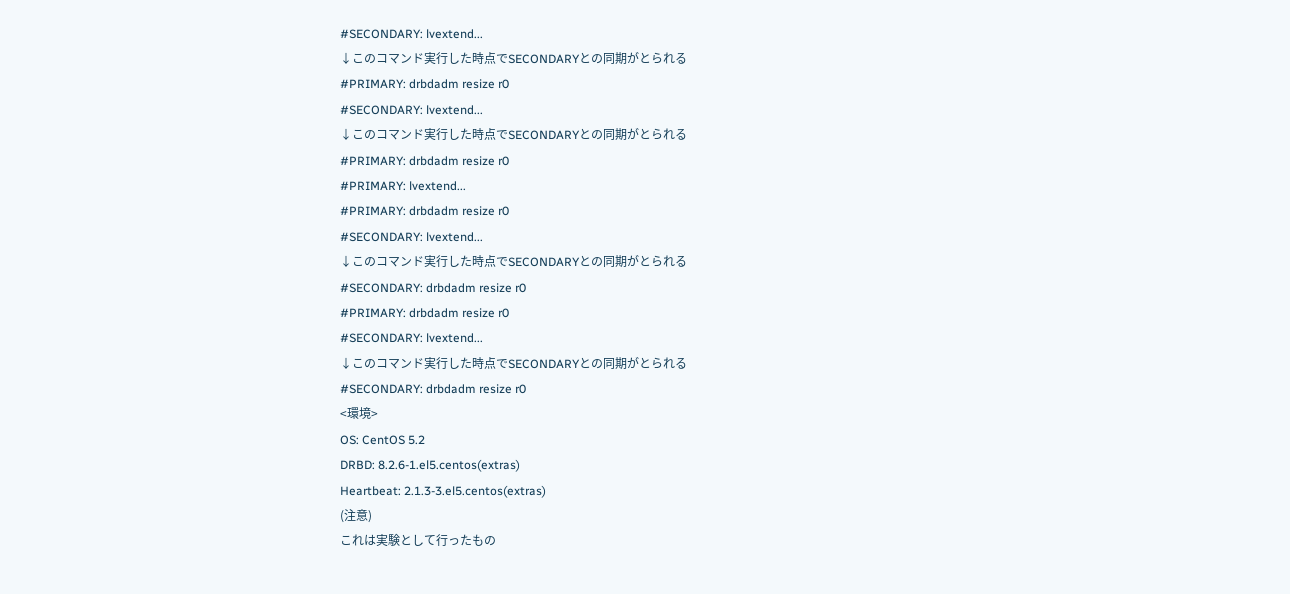#SECONDARY: lvextend...
↓このコマンド実行した時点でSECONDARYとの同期がとられる
#PRIMARY: drbdadm resize r0
#SECONDARY: lvextend...
↓このコマンド実行した時点でSECONDARYとの同期がとられる
#PRIMARY: drbdadm resize r0
#PRIMARY: lvextend...
#PRIMARY: drbdadm resize r0
#SECONDARY: lvextend...
↓このコマンド実行した時点でSECONDARYとの同期がとられる
#SECONDARY: drbdadm resize r0
#PRIMARY: drbdadm resize r0
#SECONDARY: lvextend...
↓このコマンド実行した時点でSECONDARYとの同期がとられる
#SECONDARY: drbdadm resize r0
<環境>
OS: CentOS 5.2
DRBD: 8.2.6-1.el5.centos(extras)
Heartbeat: 2.1.3-3.el5.centos(extras)
(注意)
これは実験として行ったもの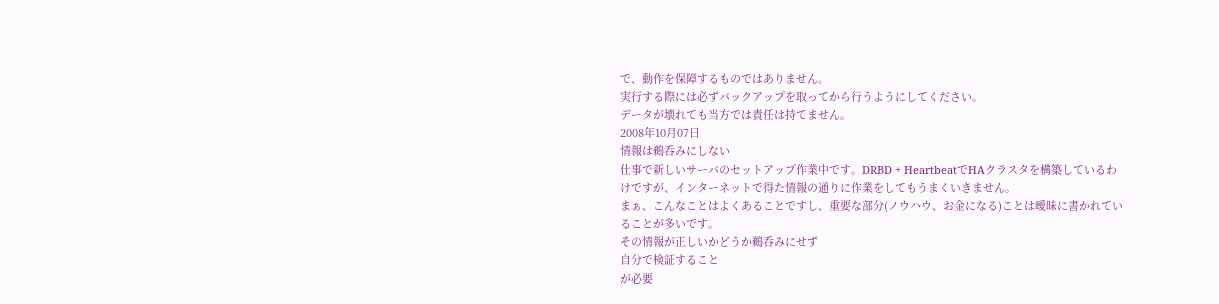で、動作を保障するものではありません。
実行する際には必ずバックアップを取ってから行うようにしてください。
データが壊れても当方では責任は持てません。
2008年10月07日
情報は鵜呑みにしない
仕事で新しいサーバのセットアップ作業中です。DRBD + HeartbeatでHAクラスタを構築しているわけですが、インターネットで得た情報の通りに作業をしてもうまくいきません。
まぁ、こんなことはよくあることですし、重要な部分(ノウハウ、お金になる)ことは曖昧に書かれていることが多いです。
その情報が正しいかどうか鵜呑みにせず
自分で検証すること
が必要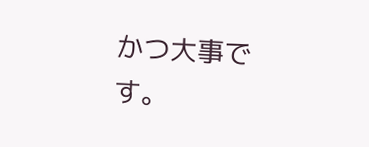かつ大事です。